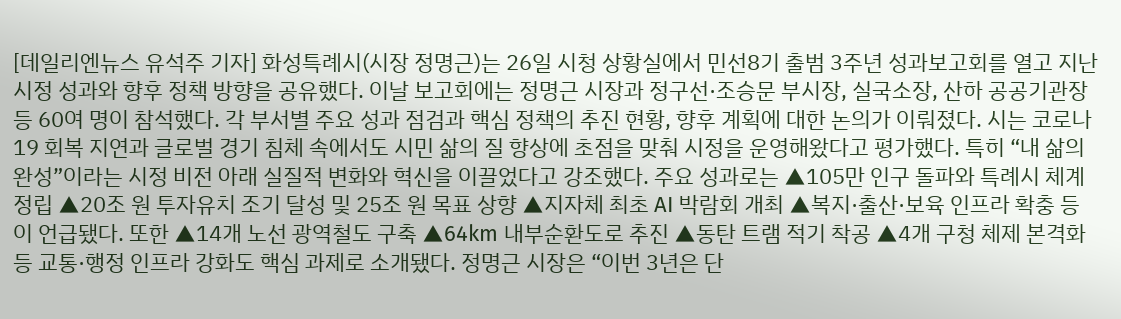[데일리엔뉴스 유석주 기자] 화성특례시(시장 정명근)는 26일 시청 상황실에서 민선8기 출범 3주년 성과보고회를 열고 지난 시정 성과와 향후 정책 방향을 공유했다. 이날 보고회에는 정명근 시장과 정구선·조승문 부시장, 실국소장, 산하 공공기관장 등 60여 명이 참석했다. 각 부서별 주요 성과 점검과 핵심 정책의 추진 현황, 향후 계획에 대한 논의가 이뤄졌다. 시는 코로나19 회복 지연과 글로벌 경기 침체 속에서도 시민 삶의 질 향상에 초점을 맞춰 시정을 운영해왔다고 평가했다. 특히 “내 삶의 완성”이라는 시정 비전 아래 실질적 변화와 혁신을 이끌었다고 강조했다. 주요 성과로는 ▲105만 인구 돌파와 특례시 체계 정립 ▲20조 원 투자유치 조기 달성 및 25조 원 목표 상향 ▲지자체 최초 AI 박람회 개최 ▲복지·출산·보육 인프라 확충 등이 언급됐다. 또한 ▲14개 노선 광역철도 구축 ▲64km 내부순환도로 추진 ▲동탄 트램 적기 착공 ▲4개 구청 체제 본격화 등 교통·행정 인프라 강화도 핵심 과제로 소개됐다. 정명근 시장은 “이번 3년은 단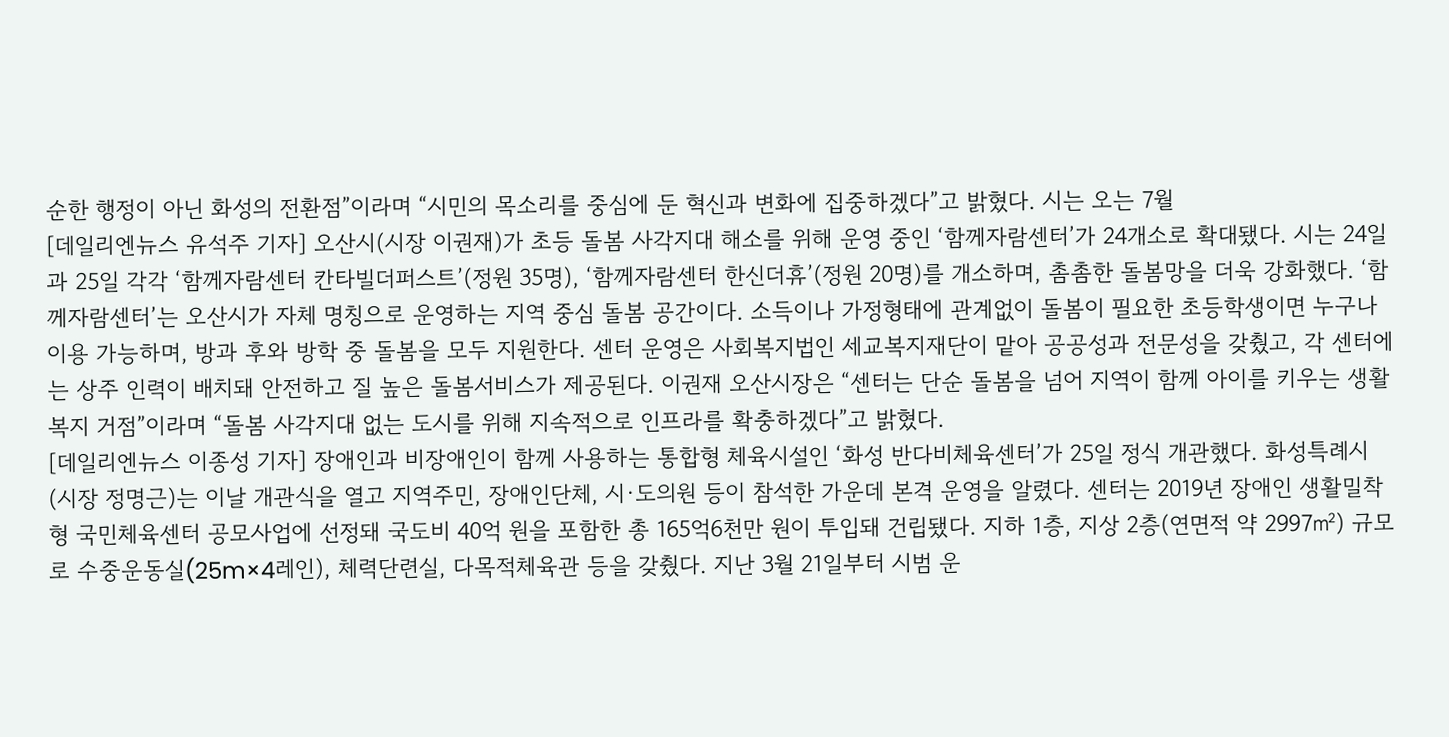순한 행정이 아닌 화성의 전환점”이라며 “시민의 목소리를 중심에 둔 혁신과 변화에 집중하겠다”고 밝혔다. 시는 오는 7월
[데일리엔뉴스 유석주 기자] 오산시(시장 이권재)가 초등 돌봄 사각지대 해소를 위해 운영 중인 ‘함께자람센터’가 24개소로 확대됐다. 시는 24일과 25일 각각 ‘함께자람센터 칸타빌더퍼스트’(정원 35명), ‘함께자람센터 한신더휴’(정원 20명)를 개소하며, 촘촘한 돌봄망을 더욱 강화했다. ‘함께자람센터’는 오산시가 자체 명칭으로 운영하는 지역 중심 돌봄 공간이다. 소득이나 가정형태에 관계없이 돌봄이 필요한 초등학생이면 누구나 이용 가능하며, 방과 후와 방학 중 돌봄을 모두 지원한다. 센터 운영은 사회복지법인 세교복지재단이 맡아 공공성과 전문성을 갖췄고, 각 센터에는 상주 인력이 배치돼 안전하고 질 높은 돌봄서비스가 제공된다. 이권재 오산시장은 “센터는 단순 돌봄을 넘어 지역이 함께 아이를 키우는 생활 복지 거점”이라며 “돌봄 사각지대 없는 도시를 위해 지속적으로 인프라를 확충하겠다”고 밝혔다.
[데일리엔뉴스 이종성 기자] 장애인과 비장애인이 함께 사용하는 통합형 체육시설인 ‘화성 반다비체육센터’가 25일 정식 개관했다. 화성특례시(시장 정명근)는 이날 개관식을 열고 지역주민, 장애인단체, 시·도의원 등이 참석한 가운데 본격 운영을 알렸다. 센터는 2019년 장애인 생활밀착형 국민체육센터 공모사업에 선정돼 국도비 40억 원을 포함한 총 165억6천만 원이 투입돼 건립됐다. 지하 1층, 지상 2층(연면적 약 2997㎡) 규모로 수중운동실(25m×4레인), 체력단련실, 다목적체육관 등을 갖췄다. 지난 3월 21일부터 시범 운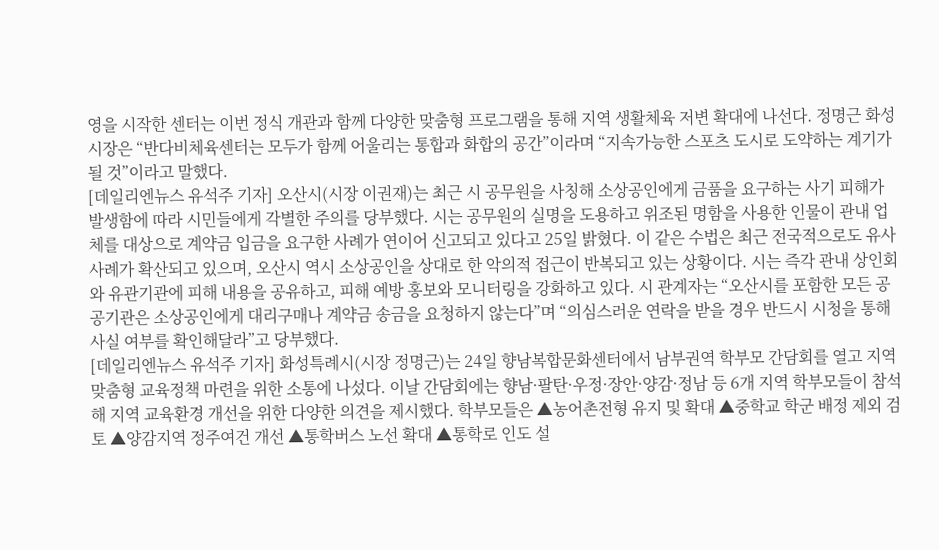영을 시작한 센터는 이번 정식 개관과 함께 다양한 맞춤형 프로그램을 통해 지역 생활체육 저변 확대에 나선다. 정명근 화성시장은 “반다비체육센터는 모두가 함께 어울리는 통합과 화합의 공간”이라며 “지속가능한 스포츠 도시로 도약하는 계기가 될 것”이라고 말했다.
[데일리엔뉴스 유석주 기자] 오산시(시장 이권재)는 최근 시 공무원을 사칭해 소상공인에게 금품을 요구하는 사기 피해가 발생함에 따라 시민들에게 각별한 주의를 당부했다. 시는 공무원의 실명을 도용하고 위조된 명함을 사용한 인물이 관내 업체를 대상으로 계약금 입금을 요구한 사례가 연이어 신고되고 있다고 25일 밝혔다. 이 같은 수법은 최근 전국적으로도 유사 사례가 확산되고 있으며, 오산시 역시 소상공인을 상대로 한 악의적 접근이 반복되고 있는 상황이다. 시는 즉각 관내 상인회와 유관기관에 피해 내용을 공유하고, 피해 예방 홍보와 모니터링을 강화하고 있다. 시 관계자는 “오산시를 포함한 모든 공공기관은 소상공인에게 대리구매나 계약금 송금을 요청하지 않는다”며 “의심스러운 연락을 받을 경우 반드시 시청을 통해 사실 여부를 확인해달라”고 당부했다.
[데일리엔뉴스 유석주 기자] 화성특례시(시장 정명근)는 24일 향남복합문화센터에서 남부권역 학부모 간담회를 열고 지역 맞춤형 교육정책 마련을 위한 소통에 나섰다. 이날 간담회에는 향남·팔탄·우정·장안·양감·정남 등 6개 지역 학부모들이 참석해 지역 교육환경 개선을 위한 다양한 의견을 제시했다. 학부모들은 ▲농어촌전형 유지 및 확대 ▲중학교 학군 배정 제외 검토 ▲양감지역 정주여건 개선 ▲통학버스 노선 확대 ▲통학로 인도 설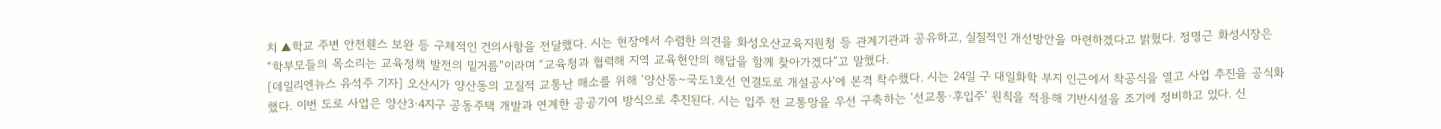치 ▲학교 주변 안전휀스 보완 등 구체적인 건의사항을 전달했다. 시는 현장에서 수렴한 의견을 화성오산교육지원청 등 관계기관과 공유하고, 실질적인 개선방안을 마련하겠다고 밝혔다. 정명근 화성시장은 “학부모들의 목소리는 교육정책 발전의 밑거름”이라며 “교육청과 협력해 지역 교육현안의 해답을 함께 찾아가겠다”고 말했다.
[데일리엔뉴스 유석주 기자] 오산시가 양산동의 고질적 교통난 해소를 위해 ‘양산동~국도1호선 연결도로 개설공사’에 본격 착수했다. 시는 24일 구 대일화학 부지 인근에서 착공식을 열고 사업 추진을 공식화했다. 이번 도로 사업은 양산3·4지구 공동주택 개발과 연계한 공공기여 방식으로 추진된다. 시는 입주 전 교통망을 우선 구축하는 ‘선교통·후입주’ 원칙을 적용해 기반시설을 조기에 정비하고 있다. 신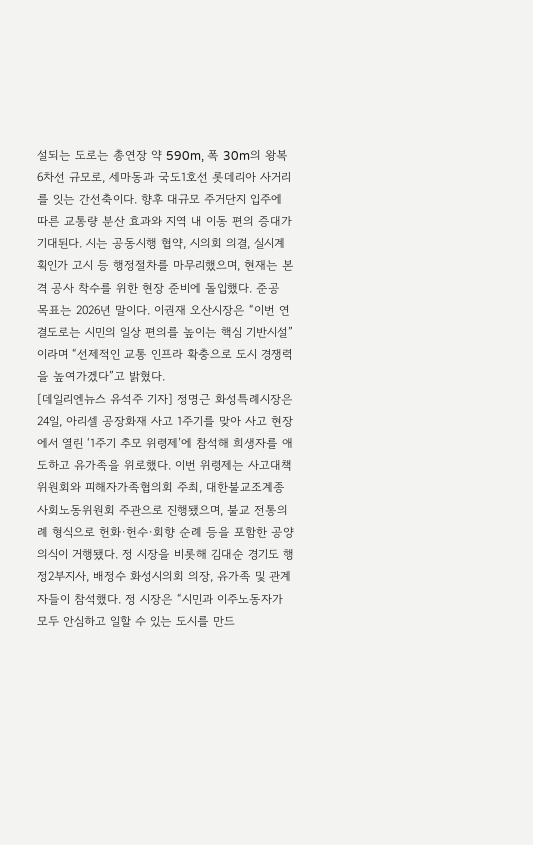설되는 도로는 총연장 약 590m, 폭 30m의 왕복 6차선 규모로, 세마동과 국도1호선 롯데리아 사거리를 잇는 간선축이다. 향후 대규모 주거단지 입주에 따른 교통량 분산 효과와 지역 내 이동 편의 증대가 기대된다. 시는 공동시행 협약, 시의회 의결, 실시계획인가 고시 등 행정절차를 마무리했으며, 현재는 본격 공사 착수를 위한 현장 준비에 돌입했다. 준공 목표는 2026년 말이다. 이권재 오산시장은 “이번 연결도로는 시민의 일상 편의를 높이는 핵심 기반시설”이라며 “선제적인 교통 인프라 확충으로 도시 경쟁력을 높여가겠다”고 밝혔다.
[데일리엔뉴스 유석주 기자] 정명근 화성특례시장은 24일, 아리셀 공장화재 사고 1주기를 맞아 사고 현장에서 열린 ‘1주기 추모 위령제’에 참석해 희생자를 애도하고 유가족을 위로했다. 이번 위령제는 사고대책위원회와 피해자가족협의회 주최, 대한불교조계종 사회노동위원회 주관으로 진행됐으며, 불교 전통의례 형식으로 헌화·헌수·회향 순례 등을 포함한 공양의식이 거행됐다. 정 시장을 비롯해 김대순 경기도 행정2부지사, 배정수 화성시의회 의장, 유가족 및 관계자들이 참석했다. 정 시장은 “시민과 이주노동자가 모두 안심하고 일할 수 있는 도시를 만드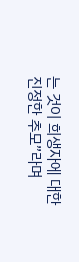는 것이 희생자에 대한 진정한 추모”라며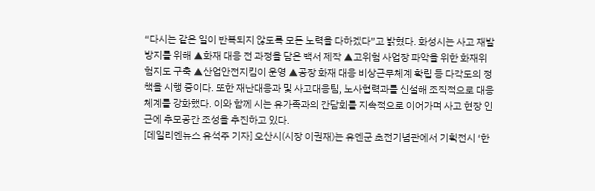“다시는 같은 일이 반복되지 않도록 모든 노력을 다하겠다”고 밝혔다. 화성시는 사고 재발 방지를 위해 ▲화재 대응 전 과정을 담은 백서 제작 ▲고위험 사업장 파악을 위한 화재위험지도 구축 ▲산업안전지킴이 운영 ▲공장 화재 대응 비상근무체계 확립 등 다각도의 정책을 시행 중이다. 또한 재난대응과 및 사고대응팀, 노사협력과를 신설해 조직적으로 대응체계를 강화했다. 이와 함께 시는 유가족과의 간담회를 지속적으로 이어가며 사고 현장 인근에 추모공간 조성을 추진하고 있다.
[데일리엔뉴스 유석주 기자] 오산시(시장 이권재)는 유엔군 초전기념관에서 기획전시 ‘한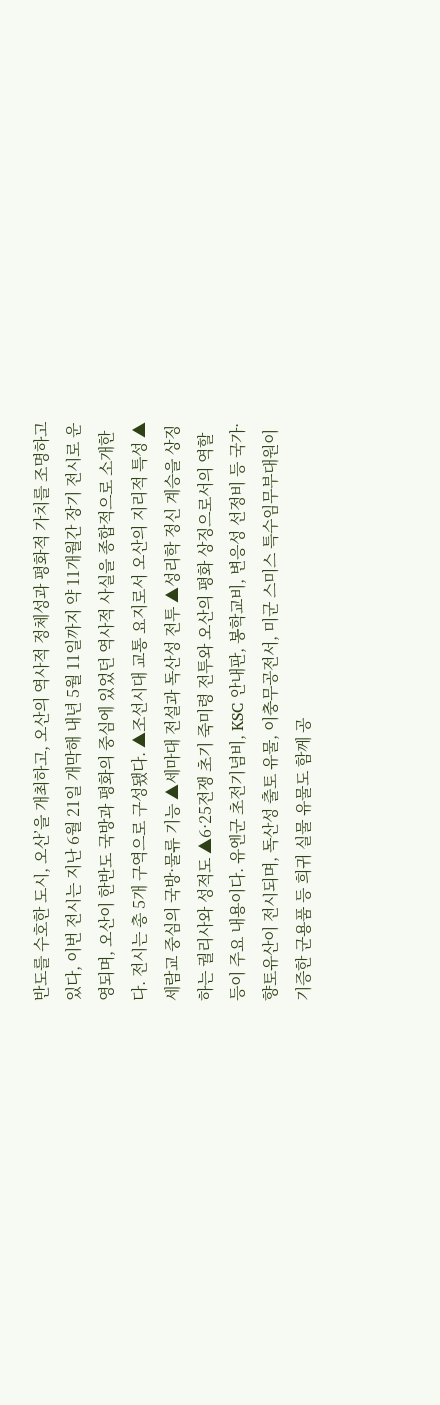반도를 수호한 도시, 오산’을 개최하고, 오산의 역사적 정체성과 평화적 가치를 조명하고 있다, 이번 전시는 지난 6월 21일 개막해 내년 5월 11일까지 약 11개월간 장기 전시로 운영되며, 오산이 한반도 국방과 평화의 중심에 있었던 역사적 사실을 종합적으로 소개한다. 전시는 총 5개 구역으로 구성됐다. ▲조선시대 교통 요지로서 오산의 지리적 특성 ▲세람교 중심의 국방·물류 기능 ▲세마대 전설과 독산성 전투 ▲성리학 정신 계승을 상징하는 궐리사와 성적도 ▲6·25전쟁 초기 죽미령 전투와 오산의 평화 상징으로서의 역할 등이 주요 내용이다. 유엔군 초전기념비, KSC 안내판, 봉학교비, 변응성 선정비 등 국가·향토유산이 전시되며, 독산성 출토 유물, 이충무공전서, 미군 스미스 특수임무부대원이 기증한 군용품 등 희귀 실물 유물도 함께 공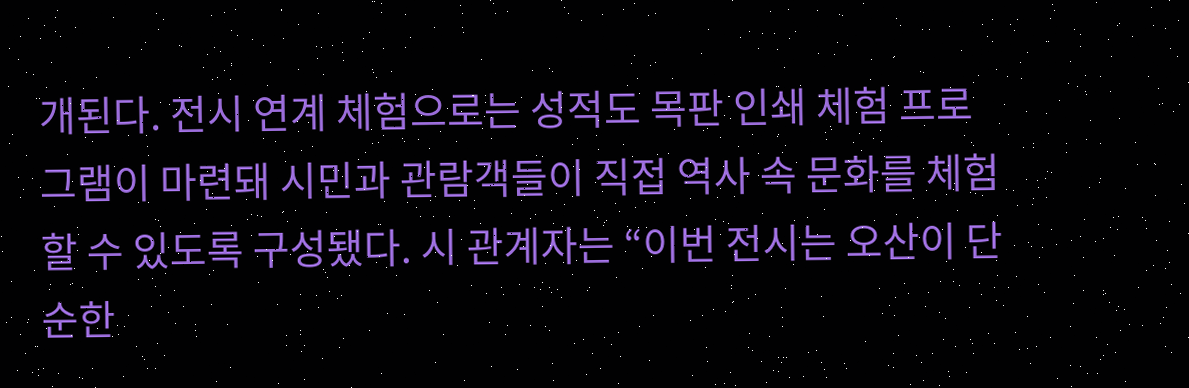개된다. 전시 연계 체험으로는 성적도 목판 인쇄 체험 프로그램이 마련돼 시민과 관람객들이 직접 역사 속 문화를 체험할 수 있도록 구성됐다. 시 관계자는 “이번 전시는 오산이 단순한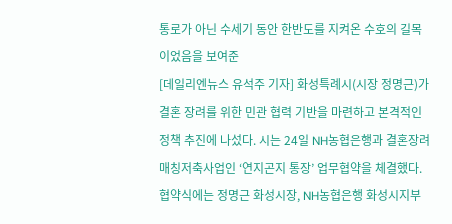통로가 아닌 수세기 동안 한반도를 지켜온 수호의 길목이었음을 보여준
[데일리엔뉴스 유석주 기자] 화성특례시(시장 정명근)가 결혼 장려를 위한 민관 협력 기반을 마련하고 본격적인 정책 추진에 나섰다. 시는 24일 NH농협은행과 결혼장려 매칭저축사업인 ‘연지곤지 통장’ 업무협약을 체결했다. 협약식에는 정명근 화성시장, NH농협은행 화성시지부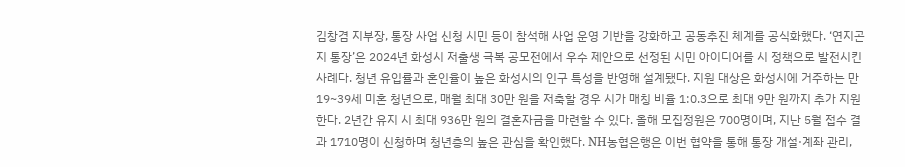김창겸 지부장, 통장 사업 신청 시민 등이 참석해 사업 운영 기반을 강화하고 공동추진 체계를 공식화했다. ‘연지곤지 통장’은 2024년 화성시 저출생 극복 공모전에서 우수 제안으로 선정된 시민 아이디어를 시 정책으로 발전시킨 사례다. 청년 유입률과 혼인율이 높은 화성시의 인구 특성을 반영해 설계됐다. 지원 대상은 화성시에 거주하는 만 19~39세 미혼 청년으로, 매월 최대 30만 원을 저축할 경우 시가 매칭 비율 1:0.3으로 최대 9만 원까지 추가 지원한다. 2년간 유지 시 최대 936만 원의 결혼자금을 마련할 수 있다. 올해 모집정원은 700명이며, 지난 5월 접수 결과 1710명이 신청하며 청년층의 높은 관심을 확인했다. NH농협은행은 이번 협약을 통해 통장 개설·계좌 관리,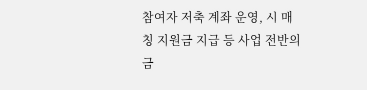참여자 저축 계좌 운영, 시 매칭 지원금 지급 등 사업 전반의 금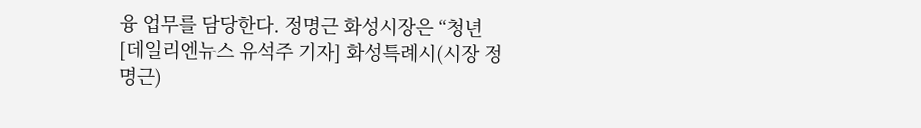융 업무를 담당한다. 정명근 화성시장은 “청년
[데일리엔뉴스 유석주 기자] 화성특례시(시장 정명근)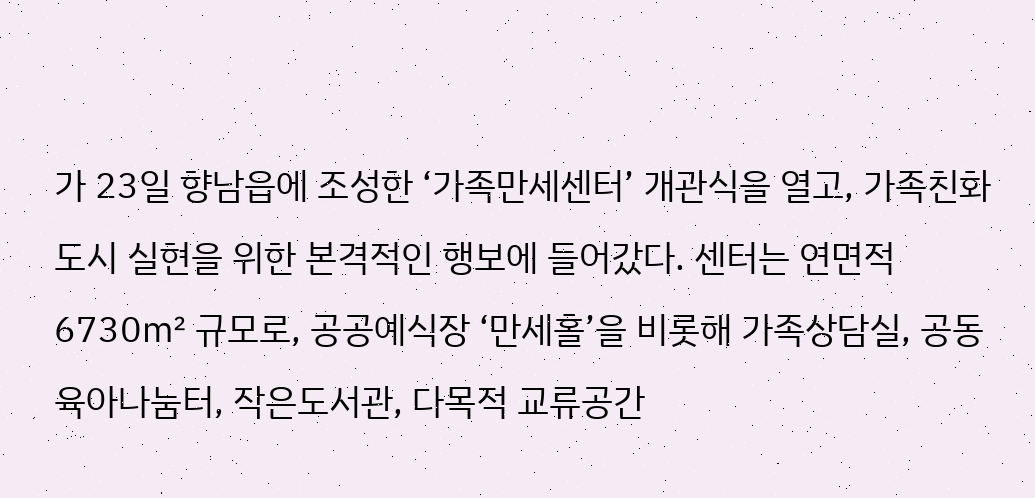가 23일 향남읍에 조성한 ‘가족만세센터’ 개관식을 열고, 가족친화도시 실현을 위한 본격적인 행보에 들어갔다. 센터는 연면적 6730㎡ 규모로, 공공예식장 ‘만세홀’을 비롯해 가족상담실, 공동육아나눔터, 작은도서관, 다목적 교류공간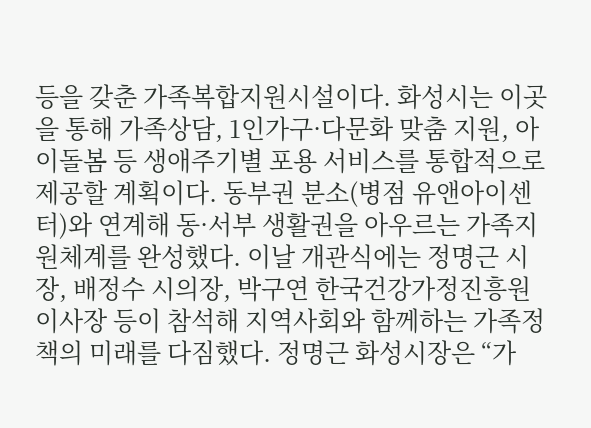등을 갖춘 가족복합지원시설이다. 화성시는 이곳을 통해 가족상담, 1인가구·다문화 맞춤 지원, 아이돌봄 등 생애주기별 포용 서비스를 통합적으로 제공할 계획이다. 동부권 분소(병점 유앤아이센터)와 연계해 동·서부 생활권을 아우르는 가족지원체계를 완성했다. 이날 개관식에는 정명근 시장, 배정수 시의장, 박구연 한국건강가정진흥원 이사장 등이 참석해 지역사회와 함께하는 가족정책의 미래를 다짐했다. 정명근 화성시장은 “가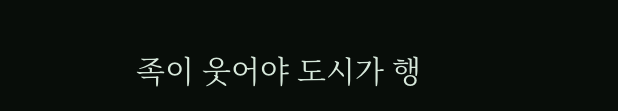족이 웃어야 도시가 행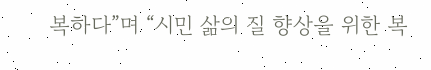복하다”며 “시민 삶의 질 향상을 위한 복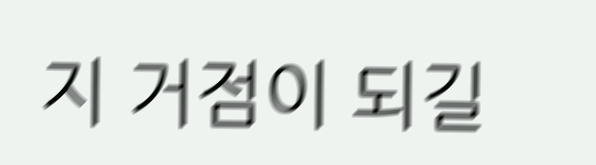지 거점이 되길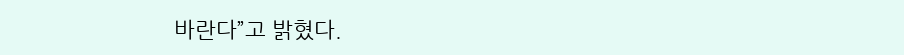바란다”고 밝혔다.